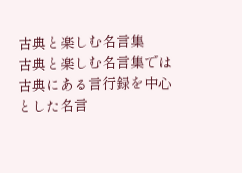古典と楽しむ名言集
古典と楽しむ名言集では古典にある言行録を中心とした名言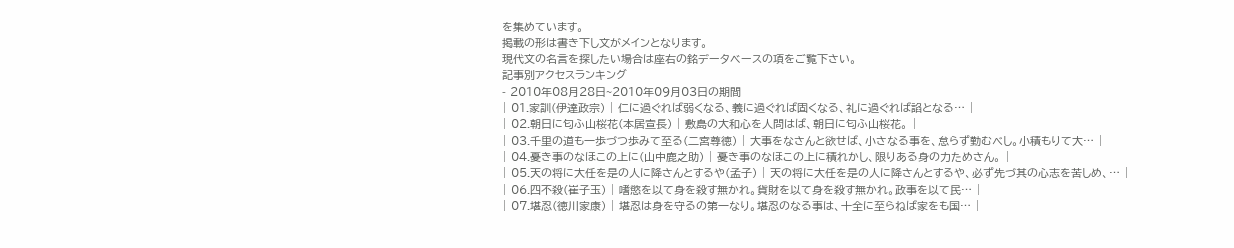を集めています。
掲載の形は書き下し文がメインとなります。
現代文の名言を探したい場合は座右の銘データベースの項をご覧下さい。
記事別アクセスランキング
- 2010年08月28日~2010年09月03日の期間
| 01.家訓(伊達政宗) | 仁に過ぐれば弱くなる、義に過ぐれば固くなる、礼に過ぐれば諂となる… |
| 02.朝日に匂ふ山桜花(本居宣長) | 敷島の大和心を人問はば、朝日に匂ふ山桜花。 |
| 03.千里の道も一歩づつ歩みて至る(二宮尊徳) | 大事をなさんと欲せば、小さなる事を、怠らず勤むべし。小積もりて大… |
| 04.憂き事のなほこの上に(山中鹿之助) | 憂き事のなほこの上に積れかし、限りある身の力ためさん。 |
| 05.天の将に大任を是の人に降さんとするや(孟子) | 天の将に大任を是の人に降さんとするや、必ず先づ其の心志を苦しめ、… |
| 06.四不殺(崔子玉) | 嗜慾を以て身を殺す無かれ。貨財を以て身を殺す無かれ。政事を以て民… |
| 07.堪忍(徳川家康) | 堪忍は身を守るの第一なり。堪忍のなる事は、十全に至らねば家をも国… |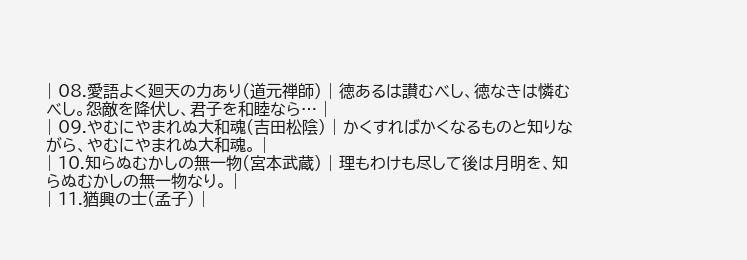| 08.愛語よく廻天の力あり(道元禅師) | 徳あるは讃むべし、徳なきは憐むべし。怨敵を降伏し、君子を和睦なら… |
| 09.やむにやまれぬ大和魂(吉田松陰) | かくすればかくなるものと知りながら、やむにやまれぬ大和魂。 |
| 10.知らぬむかしの無一物(宮本武蔵) | 理もわけも尽して後は月明を、知らぬむかしの無一物なり。 |
| 11.猶興の士(孟子) |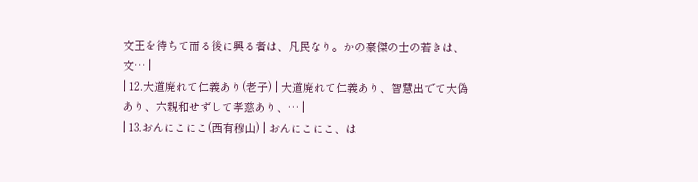文王を待ちて而る後に興る者は、凡民なり。かの豪傑の士の若きは、文… |
| 12.大道廃れて仁義あり(老子) | 大道廃れて仁義あり、智慧出でて大偽あり、六親和せずして孝慈あり、… |
| 13.おんにこにこ(西有穆山) | おんにこにこ、は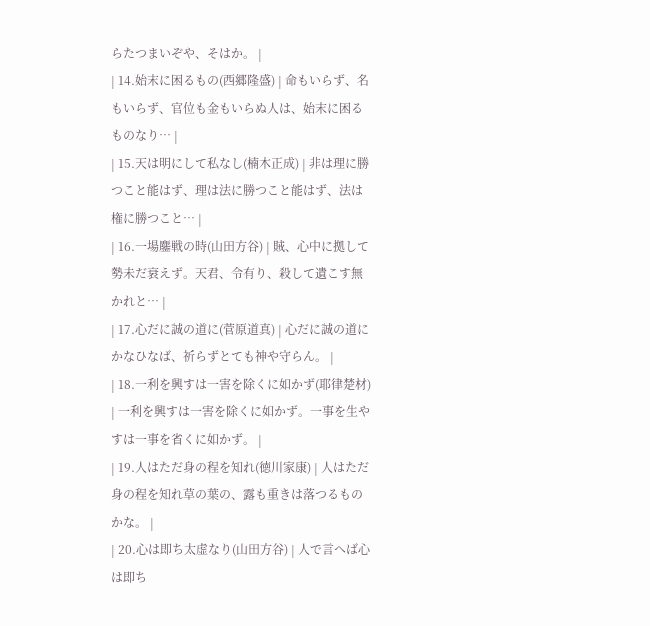らたつまいぞや、そはか。 |
| 14.始末に困るもの(西郷隆盛) | 命もいらず、名もいらず、官位も金もいらぬ人は、始末に困るものなり… |
| 15.天は明にして私なし(楠木正成) | 非は理に勝つこと能はず、理は法に勝つこと能はず、法は権に勝つこと… |
| 16.一場鏖戦の時(山田方谷) | 賊、心中に拠して勢未だ衰えず。天君、令有り、殺して遺こす無かれと… |
| 17.心だに誠の道に(菅原道真) | 心だに誠の道にかなひなば、祈らずとても神や守らん。 |
| 18.一利を興すは一害を除くに如かず(耶律楚材) | 一利を興すは一害を除くに如かず。一事を生やすは一事を省くに如かず。 |
| 19.人はただ身の程を知れ(徳川家康) | 人はただ身の程を知れ草の葉の、露も重きは落つるものかな。 |
| 20.心は即ち太虚なり(山田方谷) | 人で言へば心は即ち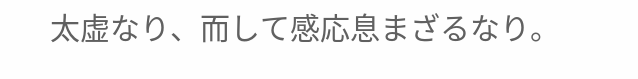太虚なり、而して感応息まざるなり。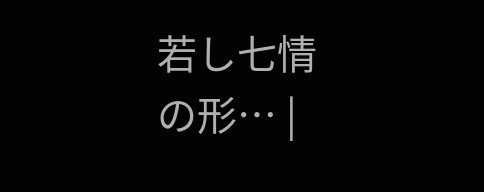若し七情の形… |